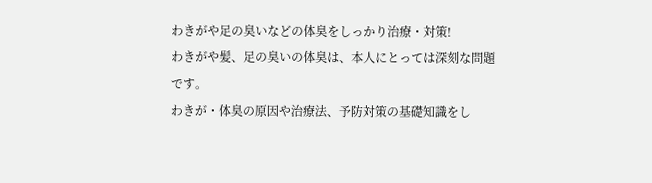わきがや足の臭いなどの体臭をしっかり治療・対策!
わきがや髪、足の臭いの体臭は、本人にとっては深刻な問題です。
わきが・体臭の原因や治療法、予防対策の基礎知識をし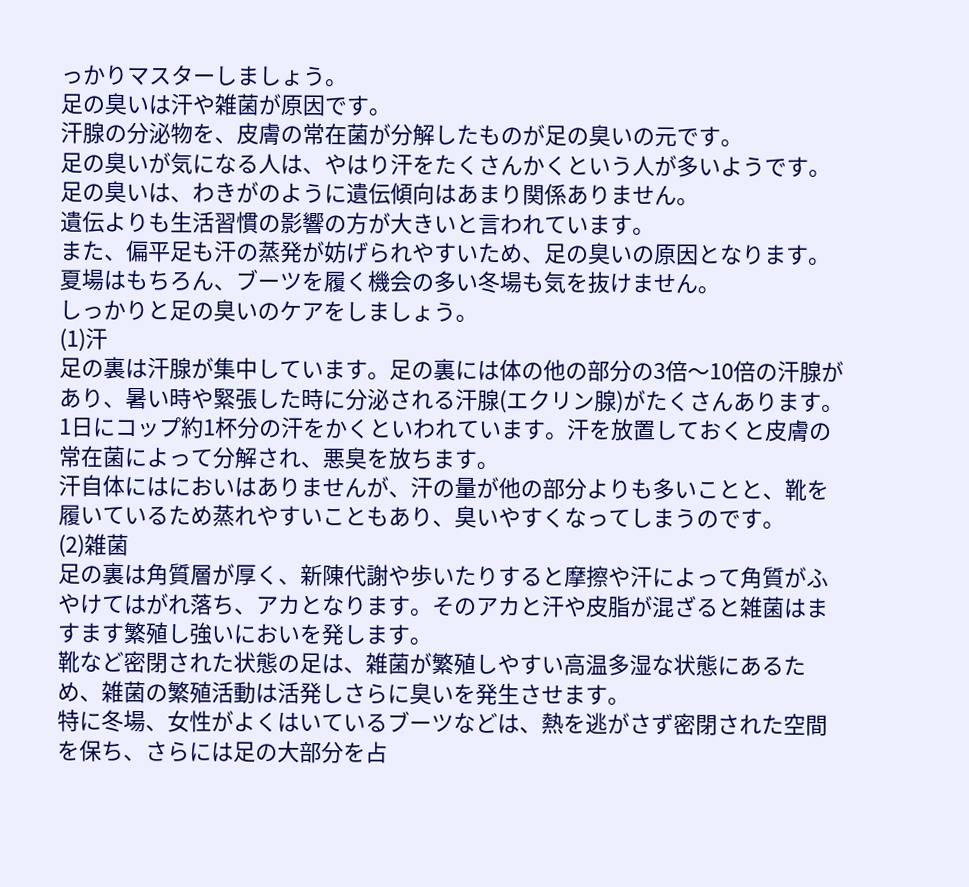っかりマスターしましょう。
足の臭いは汗や雑菌が原因です。
汗腺の分泌物を、皮膚の常在菌が分解したものが足の臭いの元です。
足の臭いが気になる人は、やはり汗をたくさんかくという人が多いようです。
足の臭いは、わきがのように遺伝傾向はあまり関係ありません。
遺伝よりも生活習慣の影響の方が大きいと言われています。
また、偏平足も汗の蒸発が妨げられやすいため、足の臭いの原因となります。
夏場はもちろん、ブーツを履く機会の多い冬場も気を抜けません。
しっかりと足の臭いのケアをしましょう。
(1)汗
足の裏は汗腺が集中しています。足の裏には体の他の部分の3倍〜10倍の汗腺があり、暑い時や緊張した時に分泌される汗腺(エクリン腺)がたくさんあります。1日にコップ約1杯分の汗をかくといわれています。汗を放置しておくと皮膚の常在菌によって分解され、悪臭を放ちます。
汗自体にはにおいはありませんが、汗の量が他の部分よりも多いことと、靴を履いているため蒸れやすいこともあり、臭いやすくなってしまうのです。
(2)雑菌
足の裏は角質層が厚く、新陳代謝や歩いたりすると摩擦や汗によって角質がふやけてはがれ落ち、アカとなります。そのアカと汗や皮脂が混ざると雑菌はますます繁殖し強いにおいを発します。
靴など密閉された状態の足は、雑菌が繁殖しやすい高温多湿な状態にあるため、雑菌の繁殖活動は活発しさらに臭いを発生させます。
特に冬場、女性がよくはいているブーツなどは、熱を逃がさず密閉された空間を保ち、さらには足の大部分を占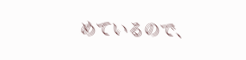めているので、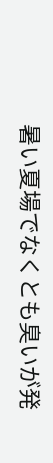暑い夏場でなくとも臭いが発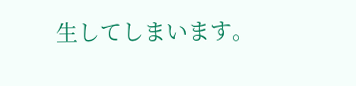生してしまいます。